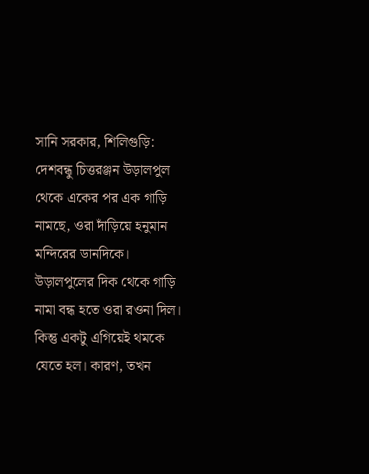সানি সরকার, শিলিগুড়ি: দেশবন্ধু চিত্তরঞ্জন উড়ালপুল থেকে একের পর এক গাড়ি নামছে, ওরা দাঁড়িয়ে হনুমান মন্দিরের ডানদিকে। উড়ালপুলের দিক থেকে গাড়ি নামা বন্ধ হতে ওরা রওনা দিল। কিন্তু একটু এগিয়েই থমকে যেতে হল। কারণ, তখন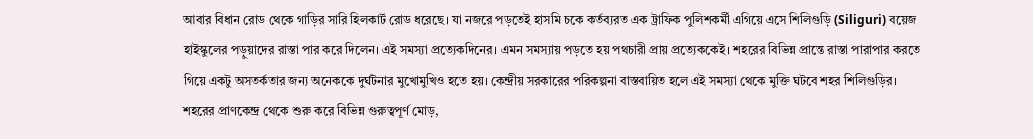আবার বিধান রোড থেকে গাড়ির সারি হিলকার্ট রোড ধরেছে। যা নজরে পড়তেই হাসমি চকে কর্তব্যরত এক ট্রাফিক পুলিশকর্মী এগিয়ে এসে শিলিগুড়ি (Siliguri) বয়েজ হাইস্কুলের পড়ুয়াদের রাস্তা পার করে দিলেন। এই সমস্যা প্রত্যেকদিনের। এমন সমস্যায় পড়তে হয় পথচারী প্রায় প্রত্যেককেই। শহরের বিভিন্ন প্রান্তে রাস্তা পারাপার করতে গিয়ে একটু অসতর্কতার জন্য অনেককে দুর্ঘটনার মুখোমুখিও হতে হয়। কেন্দ্রীয় সরকারের পরিকল্পনা বাস্তবায়িত হলে এই সমস্যা থেকে মুক্তি ঘটবে শহর শিলিগুড়ির।
শহরের প্রাণকেন্দ্র থেকে শুরু করে বিভিন্ন গুরুত্বপূর্ণ মোড়,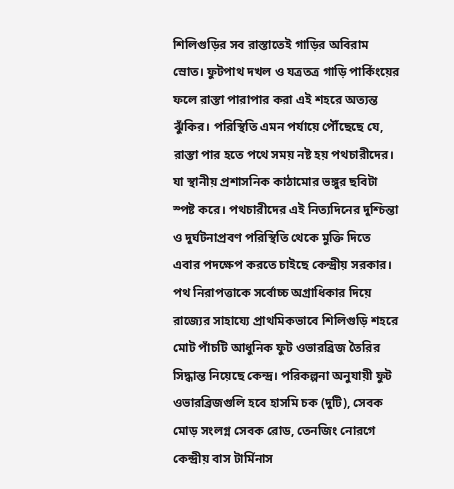শিলিগুড়ির সব রাস্তাতেই গাড়ির অবিরাম স্রোত। ফুটপাথ দখল ও যত্রতত্র গাড়ি পার্কিংয়ের ফলে রাস্তা পারাপার করা এই শহরে অত্যন্ত ঝুঁকির। পরিস্থিতি এমন পর্যায়ে পৌঁছেছে যে, রাস্তা পার হতে পথে সময় নষ্ট হয় পথচারীদের। যা স্থানীয় প্রশাসনিক কাঠামোর ভঙ্গুর ছবিটা স্পষ্ট করে। পথচারীদের এই নিত্যদিনের দুশ্চিন্তা ও দুর্ঘটনাপ্রবণ পরিস্থিতি থেকে মুক্তি দিতে এবার পদক্ষেপ করতে চাইছে কেন্দ্রীয় সরকার। পথ নিরাপত্তাকে সর্বোচ্চ অগ্রাধিকার দিয়ে রাজ্যের সাহায্যে প্রাথমিকভাবে শিলিগুড়ি শহরে মোট পাঁচটি আধুনিক ফুট ওভারব্রিজ তৈরির সিদ্ধান্ত নিয়েছে কেন্দ্র। পরিকল্পনা অনুযায়ী ফুট ওভারব্রিজগুলি হবে হাসমি চক (দুটি), সেবক মোড় সংলগ্ন সেবক রোড, তেনজিং নোরগে কেন্দ্রীয় বাস টার্মিনাস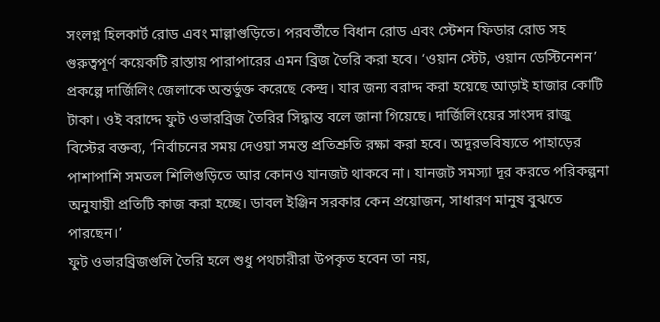সংলগ্ন হিলকার্ট রোড এবং মাল্লাগুড়িতে। পরবর্তীতে বিধান রোড এবং স্টেশন ফিডার রোড সহ গুরুত্বপূর্ণ কয়েকটি রাস্তায় পারাপারের এমন ব্রিজ তৈরি করা হবে। ‘ওয়ান স্টেট, ওয়ান ডেস্টিনেশন’ প্রকল্পে দার্জিলিং জেলাকে অন্তর্ভুক্ত করেছে কেন্দ্র। যার জন্য বরাদ্দ করা হয়েছে আড়াই হাজার কোটি টাকা। ওই বরাদ্দে ফুট ওভারব্রিজ তৈরির সিদ্ধান্ত বলে জানা গিয়েছে। দার্জিলিংয়ের সাংসদ রাজু বিস্টের বক্তব্য, ‘নির্বাচনের সময় দেওয়া সমস্ত প্রতিশ্রুতি রক্ষা করা হবে। অদূরভবিষ্যতে পাহাড়ের পাশাপাশি সমতল শিলিগুড়িতে আর কোনও যানজট থাকবে না। যানজট সমস্যা দূর করতে পরিকল্পনা অনুযায়ী প্রতিটি কাজ করা হচ্ছে। ডাবল ইঞ্জিন সরকার কেন প্রয়োজন, সাধারণ মানুষ বুঝতে পারছেন।’
ফুট ওভারব্রিজগুলি তৈরি হলে শুধু পথচারীরা উপকৃত হবেন তা নয়,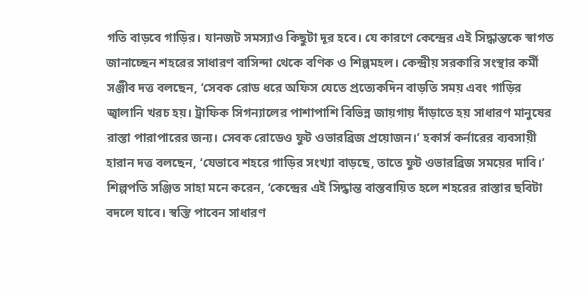গতি বাড়বে গাড়ির। যানজট সমস্যাও কিছুটা দূর হবে। যে কারণে কেন্দ্রের এই সিদ্ধান্তকে স্বাগত জানাচ্ছেন শহরের সাধারণ বাসিন্দা থেকে বণিক ও শিল্পমহল। কেন্দ্রীয় সরকারি সংস্থার কর্মী সঞ্জীব দত্ত বলছেন, ‘সেবক রোড ধরে অফিস যেতে প্রত্যেকদিন বাড়তি সময় এবং গাড়ির জ্বালানি খরচ হয়। ট্রাফিক সিগন্যালের পাশাপাশি বিভিন্ন জায়গায় দাঁড়াতে হয় সাধারণ মানুষের রাস্তা পারাপারের জন্য। সেবক রোডেও ফুট ওভারব্রিজ প্রয়োজন।’ হকার্স কর্নারের ব্যবসায়ী হারান দত্ত বলছেন, ‘যেভাবে শহরে গাড়ির সংখ্যা বাড়ছে, তাতে ফুট ওভারব্রিজ সময়ের দাবি।’ শিল্পপতি সঞ্জিত সাহা মনে করেন, ‘কেন্দ্রের এই সিদ্ধান্ত বাস্তবায়িত হলে শহরের রাস্তার ছবিটা বদলে যাবে। স্বস্তি পাবেন সাধারণ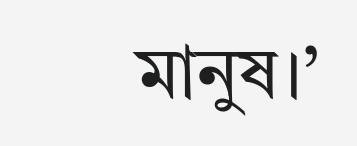মানুষ।’